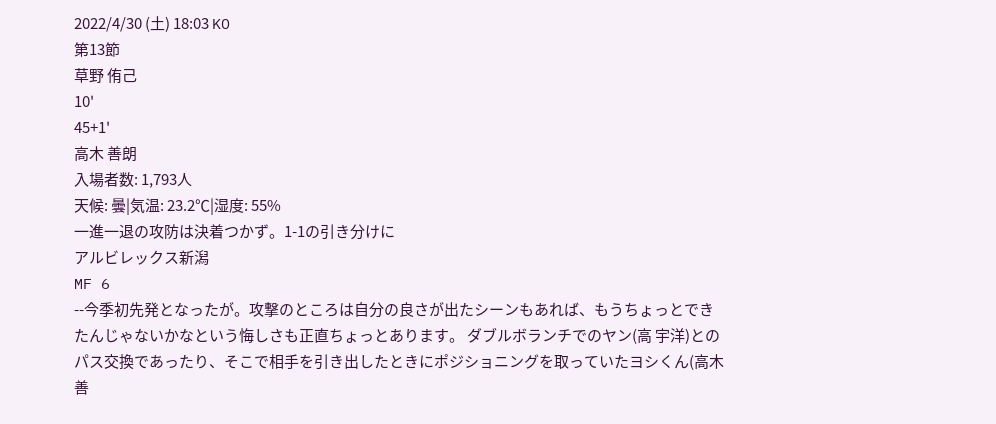2022/4/30 (土) 18:03 KO
第13節
草野 侑己
10'
45+1'
高木 善朗
入場者数: 1,793人
天候: 曇|気温: 23.2℃|湿度: 55%
一進一退の攻防は決着つかず。1-1の引き分けに
アルビレックス新潟
MF 6
--今季初先発となったが。攻撃のところは自分の良さが出たシーンもあれば、もうちょっとできたんじゃないかなという悔しさも正直ちょっとあります。 ダブルボランチでのヤン(高 宇洋)とのパス交換であったり、そこで相手を引き出したときにポジショニングを取っていたヨシくん(高木 善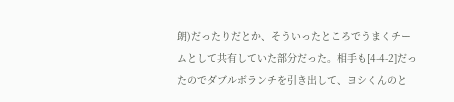朗)だったりだとか、そういったところでうまくチームとして共有していた部分だった。相手も[4-4-2]だったのでダブルボランチを引き出して、ヨシくんのと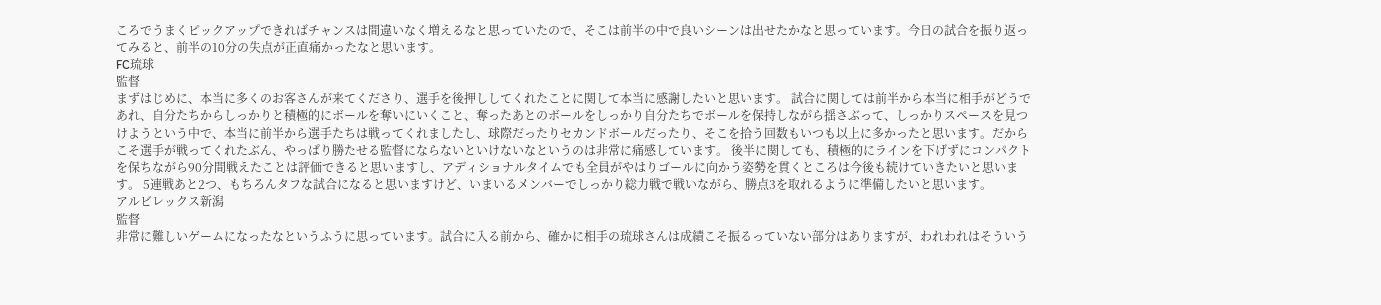ころでうまくピックアップできればチャンスは間違いなく増えるなと思っていたので、そこは前半の中で良いシーンは出せたかなと思っています。今日の試合を振り返ってみると、前半の10分の失点が正直痛かったなと思います。
FC琉球
監督
まずはじめに、本当に多くのお客さんが来てくださり、選手を後押ししてくれたことに関して本当に感謝したいと思います。 試合に関しては前半から本当に相手がどうであれ、自分たちからしっかりと積極的にボールを奪いにいくこと、奪ったあとのボールをしっかり自分たちでボールを保持しながら揺さぶって、しっかりスペースを見つけようという中で、本当に前半から選手たちは戦ってくれましたし、球際だったりセカンドボールだったり、そこを拾う回数もいつも以上に多かったと思います。だからこそ選手が戦ってくれたぶん、やっぱり勝たせる監督にならないといけないなというのは非常に痛感しています。 後半に関しても、積極的にラインを下げずにコンパクトを保ちながら90分間戦えたことは評価できると思いますし、アディショナルタイムでも全員がやはりゴールに向かう姿勢を貫くところは今後も続けていきたいと思います。 5連戦あと2つ、もちろんタフな試合になると思いますけど、いまいるメンバーでしっかり総力戦で戦いながら、勝点3を取れるように準備したいと思います。
アルビレックス新潟
監督
非常に難しいゲームになったなというふうに思っています。試合に入る前から、確かに相手の琉球さんは成績こそ振るっていない部分はありますが、われわれはそういう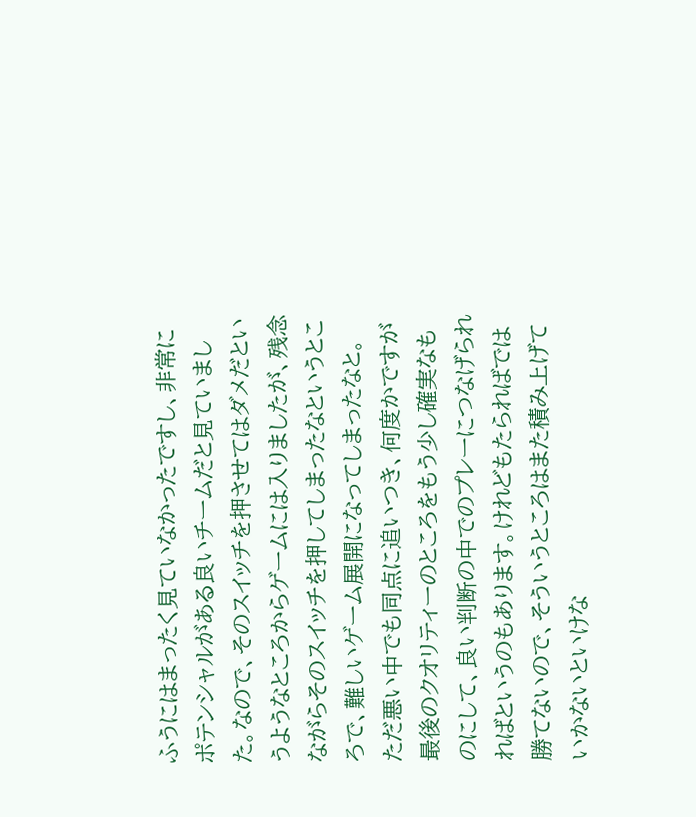ふうにはまったく見ていなかったですし、非常にポテンシャルがある良いチームだと見ていました。なので、そのスイッチを押させてはダメだというようなところからゲームには入りましたが、残念ながらそのスイッチを押してしまったなというところで、難しいゲーム展開になってしまったなと。 ただ悪い中でも同点に追いつき、何度かですが最後のクオリティーのところをもう少し確実なものにして、良い判断の中でのプレーにつなげられればというのもあります。けれどもたらればでは勝てないので、そういうところはまた積み上げていかないといけな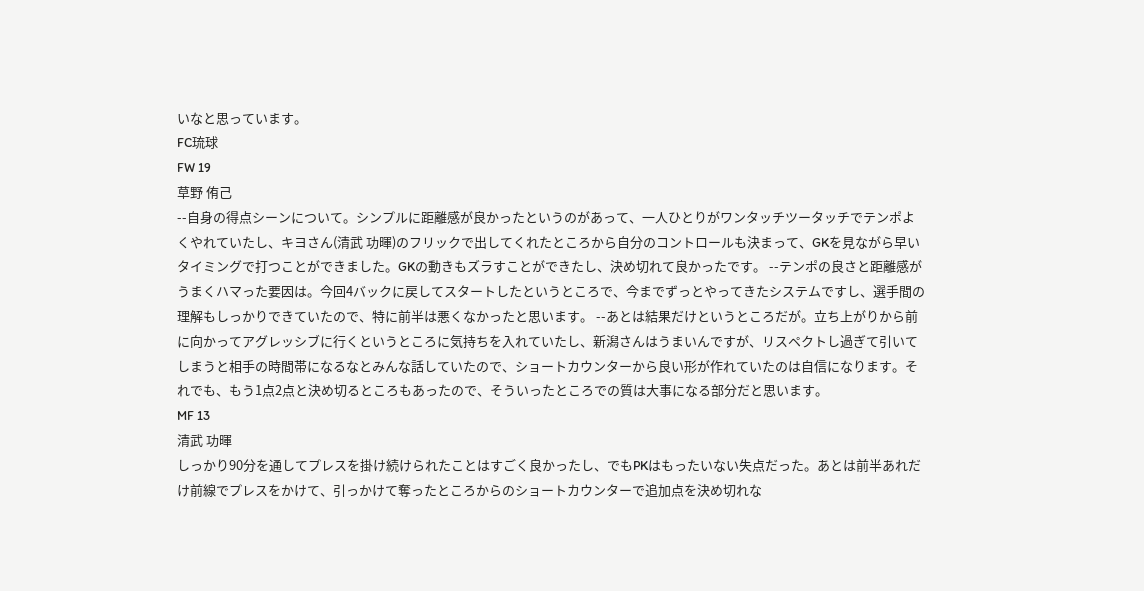いなと思っています。
FC琉球
FW 19
草野 侑己
--自身の得点シーンについて。シンプルに距離感が良かったというのがあって、一人ひとりがワンタッチツータッチでテンポよくやれていたし、キヨさん(清武 功暉)のフリックで出してくれたところから自分のコントロールも決まって、GKを見ながら早いタイミングで打つことができました。GKの動きもズラすことができたし、決め切れて良かったです。 --テンポの良さと距離感がうまくハマった要因は。今回4バックに戻してスタートしたというところで、今までずっとやってきたシステムですし、選手間の理解もしっかりできていたので、特に前半は悪くなかったと思います。 --あとは結果だけというところだが。立ち上がりから前に向かってアグレッシブに行くというところに気持ちを入れていたし、新潟さんはうまいんですが、リスペクトし過ぎて引いてしまうと相手の時間帯になるなとみんな話していたので、ショートカウンターから良い形が作れていたのは自信になります。それでも、もう1点2点と決め切るところもあったので、そういったところでの質は大事になる部分だと思います。
MF 13
清武 功暉
しっかり90分を通してプレスを掛け続けられたことはすごく良かったし、でもPKはもったいない失点だった。あとは前半あれだけ前線でプレスをかけて、引っかけて奪ったところからのショートカウンターで追加点を決め切れな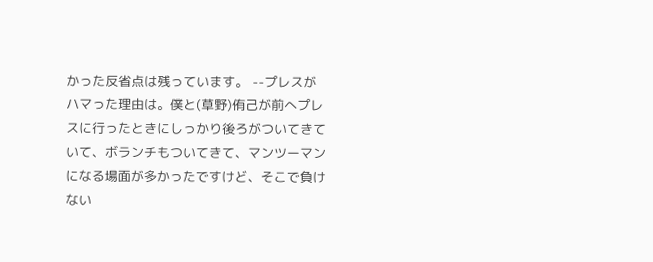かった反省点は残っています。 --プレスがハマった理由は。僕と(草野)侑己が前へプレスに行ったときにしっかり後ろがついてきていて、ボランチもついてきて、マンツーマンになる場面が多かったですけど、そこで負けない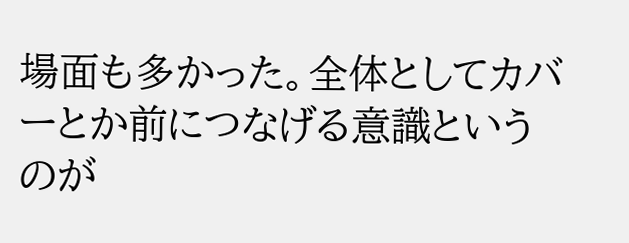場面も多かった。全体としてカバーとか前につなげる意識というのが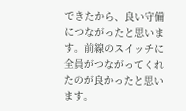できたから、良い守備につながったと思います。前線のスイッチに全員がつながってくれたのが良かったと思います。